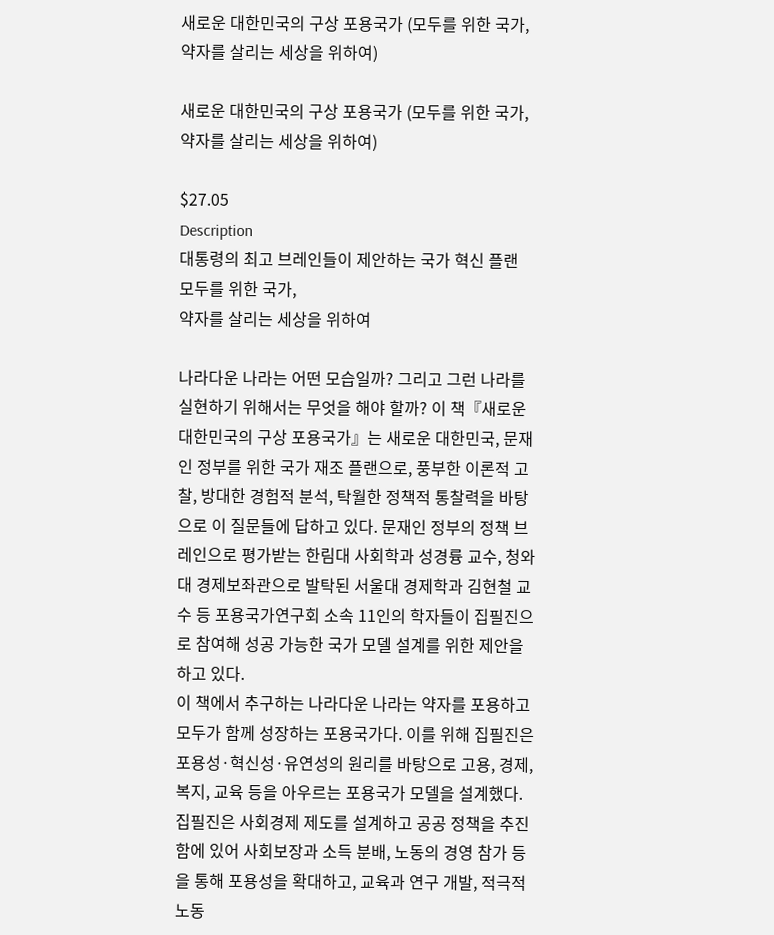새로운 대한민국의 구상 포용국가 (모두를 위한 국가, 약자를 살리는 세상을 위하여)

새로운 대한민국의 구상 포용국가 (모두를 위한 국가, 약자를 살리는 세상을 위하여)

$27.05
Description
대통령의 최고 브레인들이 제안하는 국가 혁신 플랜
모두를 위한 국가,
약자를 살리는 세상을 위하여

나라다운 나라는 어떤 모습일까? 그리고 그런 나라를 실현하기 위해서는 무엇을 해야 할까? 이 책『새로운 대한민국의 구상 포용국가』는 새로운 대한민국, 문재인 정부를 위한 국가 재조 플랜으로, 풍부한 이론적 고찰, 방대한 경험적 분석, 탁월한 정책적 통찰력을 바탕으로 이 질문들에 답하고 있다. 문재인 정부의 정책 브레인으로 평가받는 한림대 사회학과 성경륭 교수, 청와대 경제보좌관으로 발탁된 서울대 경제학과 김현철 교수 등 포용국가연구회 소속 11인의 학자들이 집필진으로 참여해 성공 가능한 국가 모델 설계를 위한 제안을 하고 있다.
이 책에서 추구하는 나라다운 나라는 약자를 포용하고 모두가 함께 성장하는 포용국가다. 이를 위해 집필진은 포용성·혁신성·유연성의 원리를 바탕으로 고용, 경제, 복지, 교육 등을 아우르는 포용국가 모델을 설계했다. 집필진은 사회경제 제도를 설계하고 공공 정책을 추진함에 있어 사회보장과 소득 분배, 노동의 경영 참가 등을 통해 포용성을 확대하고, 교육과 연구 개발, 적극적 노동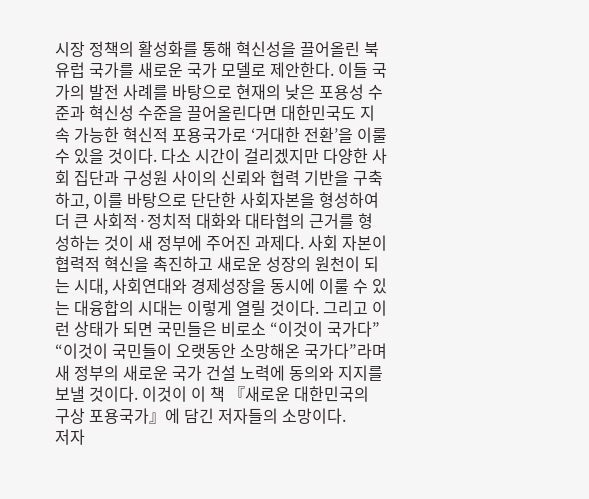시장 정책의 활성화를 통해 혁신성을 끌어올린 북유럽 국가를 새로운 국가 모델로 제안한다. 이들 국가의 발전 사례를 바탕으로 현재의 낮은 포용성 수준과 혁신성 수준을 끌어올린다면 대한민국도 지속 가능한 혁신적 포용국가로 ‘거대한 전환’을 이룰 수 있을 것이다. 다소 시간이 걸리겠지만 다양한 사회 집단과 구성원 사이의 신뢰와 협력 기반을 구축하고, 이를 바탕으로 단단한 사회자본을 형성하여 더 큰 사회적·정치적 대화와 대타협의 근거를 형성하는 것이 새 정부에 주어진 과제다. 사회 자본이 협력적 혁신을 촉진하고 새로운 성장의 원천이 되는 시대, 사회연대와 경제성장을 동시에 이룰 수 있는 대융합의 시대는 이렇게 열릴 것이다. 그리고 이런 상태가 되면 국민들은 비로소 “이것이 국가다” “이것이 국민들이 오랫동안 소망해온 국가다”라며 새 정부의 새로운 국가 건설 노력에 동의와 지지를 보낼 것이다. 이것이 이 책 『새로운 대한민국의 구상 포용국가』에 담긴 저자들의 소망이다.
저자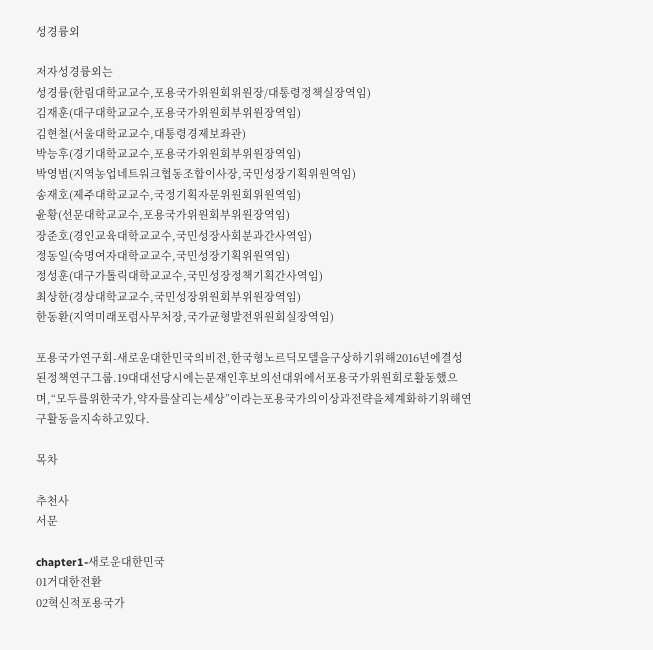성경륭외

저자성경륭외는
성경륭(한림대학교교수,포용국가위원회위원장/대통령정책실장역임)
김재훈(대구대학교교수,포용국가위원회부위원장역임)
김현철(서울대학교교수,대통령경제보좌관)
박능후(경기대학교교수,포용국가위원회부위원장역임)
박영범(지역농업네트워크협동조합이사장,국민성장기획위원역임)
송재호(제주대학교교수,국정기획자문위원회위원역임)
윤황(선문대학교교수,포용국가위원회부위원장역임)
장준호(경인교육대학교교수,국민성장사회분과간사역임)
정동일(숙명여자대학교교수,국민성장기획위원역임)
정성훈(대구가톨릭대학교교수,국민성장정책기획간사역임)
최상한(경상대학교교수,국민성장위원회부위원장역임)
한동환(지역미래포럼사무처장,국가균형발전위원회실장역임)

포용국가연구회-새로운대한민국의비전,한국형노르딕모델을구상하기위해2016년에결성된정책연구그룹.19대대선당시에는문재인후보의선대위에서포용국가위원회로활동했으며,“모두를위한국가,약자를살리는세상”이라는포용국가의이상과전략을체계화하기위해연구활동을지속하고있다.

목차

추천사
서문

chapter1-새로운대한민국
01거대한전환
02혁신적포용국가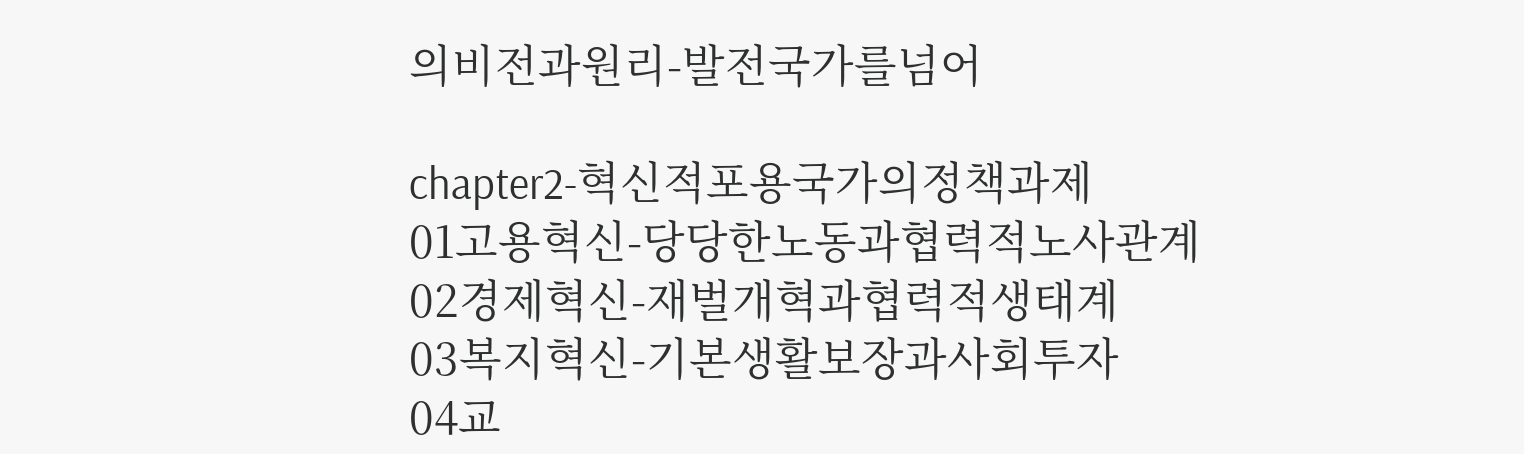의비전과원리-발전국가를넘어

chapter2-혁신적포용국가의정책과제
01고용혁신-당당한노동과협력적노사관계
02경제혁신-재벌개혁과협력적생태계
03복지혁신-기본생활보장과사회투자
04교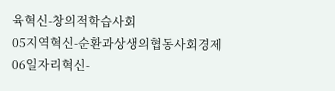육혁신-창의적학습사회
05지역혁신-순환과상생의협동사회경제
06일자리혁신-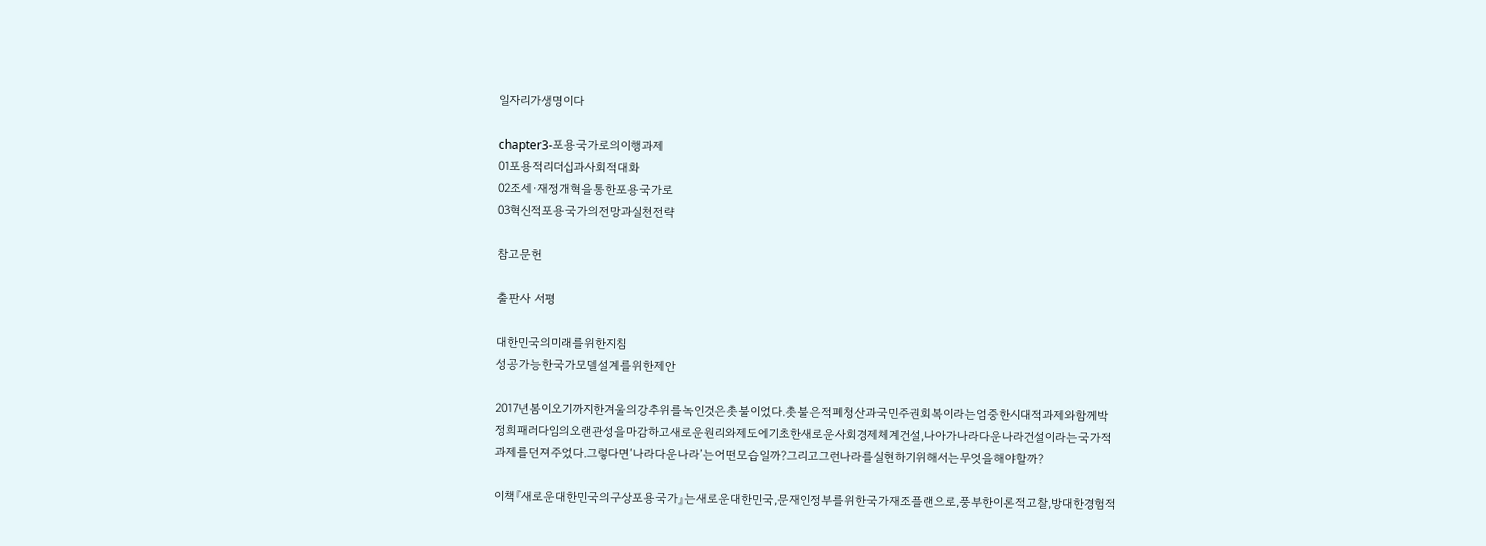일자리가생명이다

chapter3-포용국가로의이행과제
01포용적리더십과사회적대화
02조세·재정개혁을통한포용국가로
03혁신적포용국가의전망과실천전략

참고문헌

출판사 서평

대한민국의미래를위한지침
성공가능한국가모델설계를위한제안

2017년봄이오기까지한겨울의강추위를녹인것은촛불이었다.촛불은적폐청산과국민주권회복이라는엄중한시대적과제와함께박정희패러다임의오랜관성을마감하고새로운원리와제도에기초한새로운사회경제체계건설,나아가나라다운나라건설이라는국가적과제를던져주었다.그렇다면‘나라다운나라’는어떤모습일까?그리고그런나라를실현하기위해서는무엇을해야할까?

이책『새로운대한민국의구상포용국가』는새로운대한민국,문재인정부를위한국가재조플랜으로,풍부한이론적고찰,방대한경험적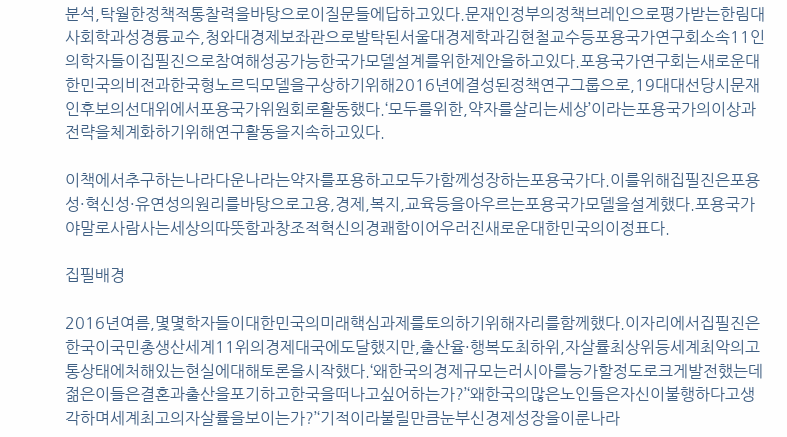분석,탁월한정책적통찰력을바탕으로이질문들에답하고있다.문재인정부의정책브레인으로평가받는한림대사회학과성경륭교수,청와대경제보좌관으로발탁된서울대경제학과김현철교수등포용국가연구회소속11인의학자들이집필진으로참여해성공가능한국가모델설계를위한제안을하고있다.포용국가연구회는새로운대한민국의비전과한국형노르딕모델을구상하기위해2016년에결성된정책연구그룹으로,19대대선당시문재인후보의선대위에서포용국가위원회로활동했다.‘모두를위한,약자를살리는세상’이라는포용국가의이상과전략을체계화하기위해연구활동을지속하고있다.

이책에서추구하는나라다운나라는약자를포용하고모두가함께성장하는포용국가다.이를위해집필진은포용성·혁신성·유연성의원리를바탕으로고용,경제,복지,교육등을아우르는포용국가모델을설계했다.포용국가야말로사람사는세상의따뜻함과창조적혁신의경쾌함이어우러진새로운대한민국의이정표다.

집필배경

2016년여름,몇몇학자들이대한민국의미래핵심과제를토의하기위해자리를함께했다.이자리에서집필진은한국이국민총생산세계11위의경제대국에도달했지만,출산율·행복도최하위,자살률최상위등세계최악의고통상태에처해있는현실에대해토론을시작했다.‘왜한국의경제규모는러시아를능가할정도로크게발전했는데젊은이들은결혼과출산을포기하고한국을떠나고싶어하는가?’‘왜한국의많은노인들은자신이불행하다고생각하며세계최고의자살률을보이는가?’‘기적이라불릴만큼눈부신경제성장을이룬나라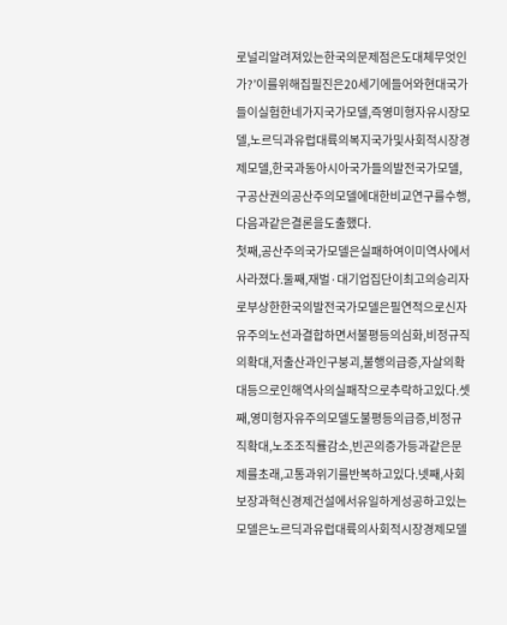로널리알려져있는한국의문제점은도대체무엇인가?’이를위해집필진은20세기에들어와현대국가들이실험한네가지국가모델,즉영미형자유시장모델,노르딕과유럽대륙의복지국가및사회적시장경제모델,한국과동아시아국가들의발전국가모델,구공산권의공산주의모델에대한비교연구를수행,다음과같은결론을도출했다.
첫째,공산주의국가모델은실패하여이미역사에서사라졌다.둘째,재벌·대기업집단이최고의승리자로부상한한국의발전국가모델은필연적으로신자유주의노선과결합하면서불평등의심화,비정규직의확대,저출산과인구붕괴,불행의급증,자살의확대등으로인해역사의실패작으로추락하고있다.셋째,영미형자유주의모델도불평등의급증,비정규직확대,노조조직률감소,빈곤의증가등과같은문제를초래,고통과위기를반복하고있다.넷째,사회보장과혁신경제건설에서유일하게성공하고있는모델은노르딕과유럽대륙의사회적시장경제모델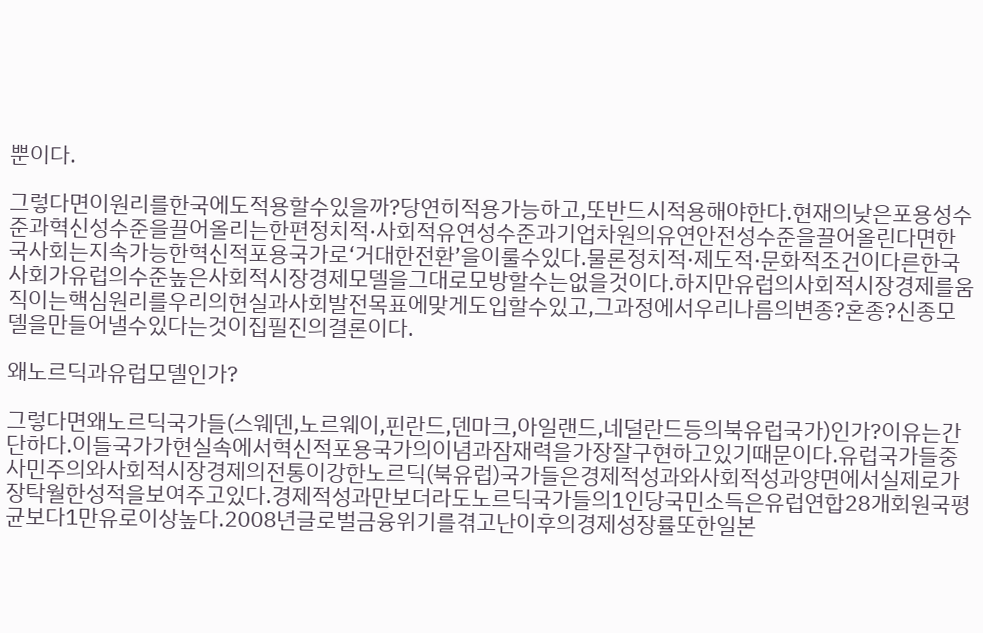뿐이다.

그렇다면이원리를한국에도적용할수있을까?당연히적용가능하고,또반드시적용해야한다.현재의낮은포용성수준과혁신성수준을끌어올리는한편정치적·사회적유연성수준과기업차원의유연안전성수준을끌어올린다면한국사회는지속가능한혁신적포용국가로‘거대한전환’을이룰수있다.물론정치적·제도적·문화적조건이다른한국사회가유럽의수준높은사회적시장경제모델을그대로모방할수는없을것이다.하지만유럽의사회적시장경제를움직이는핵심원리를우리의현실과사회발전목표에맞게도입할수있고,그과정에서우리나름의변종?혼종?신종모델을만들어낼수있다는것이집필진의결론이다.

왜노르딕과유럽모델인가?

그렇다면왜노르딕국가들(스웨덴,노르웨이,핀란드,덴마크,아일랜드,네덜란드등의북유럽국가)인가?이유는간단하다.이들국가가현실속에서혁신적포용국가의이념과잠재력을가장잘구현하고있기때문이다.유럽국가들중사민주의와사회적시장경제의전통이강한노르딕(북유럽)국가들은경제적성과와사회적성과양면에서실제로가장탁월한성적을보여주고있다.경제적성과만보더라도노르딕국가들의1인당국민소득은유럽연합28개회원국평균보다1만유로이상높다.2008년글로벌금융위기를겪고난이후의경제성장률또한일본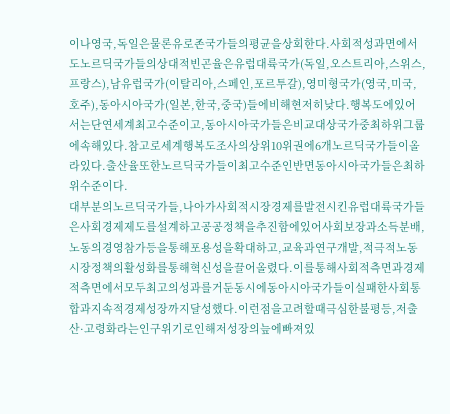이나영국,독일은물론유로존국가들의평균을상회한다.사회적성과면에서도노르딕국가들의상대적빈곤율은유럽대륙국가(독일,오스트리아,스위스,프랑스),남유럽국가(이탈리아,스페인,포르투갈),영미형국가(영국,미국,호주),동아시아국가(일본,한국,중국)들에비해현저히낮다.행복도에있어서는단연세계최고수준이고,동아시아국가들은비교대상국가중최하위그룹에속해있다.참고로세계행복도조사의상위10위권에6개노르딕국가들이올라있다.출산율또한노르딕국가들이최고수준인반면동아시아국가들은최하위수준이다.
대부분의노르딕국가들,나아가사회적시장경제를발전시킨유럽대륙국가들은사회경제제도를설계하고공공정책을추진함에있어사회보장과소득분배,노동의경영참가등을통해포용성을확대하고,교육과연구개발,적극적노동시장정책의활성화를통해혁신성을끌어올렸다.이를통해사회적측면과경제적측면에서모두최고의성과를거둔동시에동아시아국가들이실패한사회통합과지속적경제성장까지달성했다.이런점을고려할때극심한불평등,저출산·고령화라는인구위기로인해저성장의늪에빠져있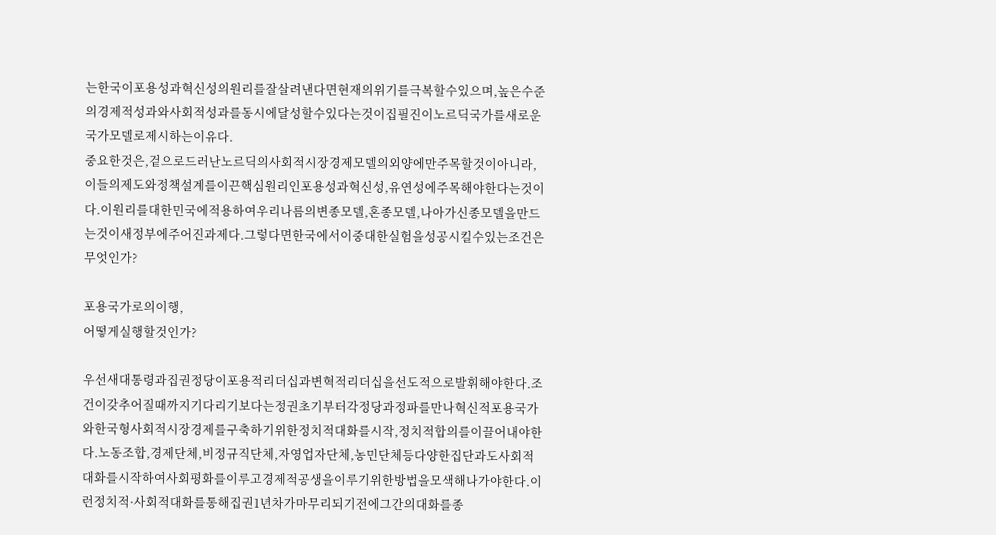는한국이포용성과혁신성의원리를잘살려낸다면현재의위기를극복할수있으며,높은수준의경제적성과와사회적성과를동시에달성할수있다는것이집필진이노르딕국가를새로운국가모델로제시하는이유다.
중요한것은,겉으로드러난노르딕의사회적시장경제모델의외양에만주목할것이아니라,이들의제도와정책설계를이끈핵심원리인포용성과혁신성,유연성에주목해야한다는것이다.이원리를대한민국에적용하여우리나름의변종모델,혼종모델,나아가신종모델을만드는것이새정부에주어진과제다.그렇다면한국에서이중대한실험을성공시킬수있는조건은무엇인가?

포용국가로의이행,
어떻게실행할것인가?

우선새대통령과집권정당이포용적리더십과변혁적리더십을선도적으로발휘해야한다.조건이갖추어질때까지기다리기보다는정권초기부터각정당과정파를만나혁신적포용국가와한국형사회적시장경제를구축하기위한정치적대화를시작,정치적합의를이끌어내야한다.노동조합,경제단체,비정규직단체,자영업자단체,농민단체등다양한집단과도사회적대화를시작하여사회평화를이루고경제적공생을이루기위한방법을모색해나가야한다.이런정치적·사회적대화를통해집권1년차가마무리되기전에그간의대화를종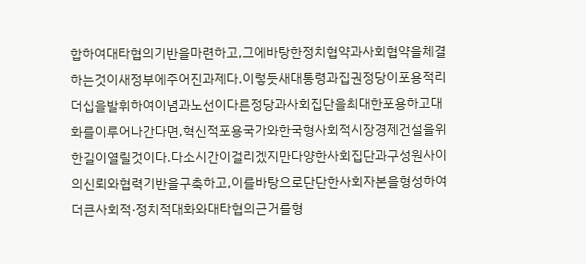합하여대타협의기반을마련하고,그에바탕한정치협약과사회협약을체결하는것이새정부에주어진과제다.이렇듯새대통령과집권정당이포용적리더십을발휘하여이념과노선이다른정당과사회집단을최대한포용하고대화를이루어나간다면,혁신적포용국가와한국형사회적시장경제건설을위한길이열릴것이다.다소시간이걸리겠지만다양한사회집단과구성원사이의신뢰와협력기반을구축하고,이를바탕으로단단한사회자본을형성하여더큰사회적·정치적대화와대타협의근거를형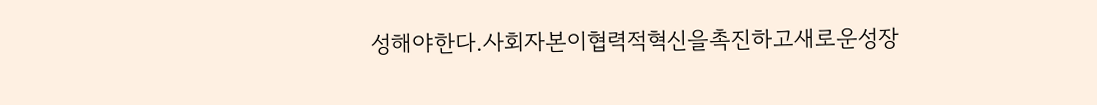성해야한다.사회자본이협력적혁신을촉진하고새로운성장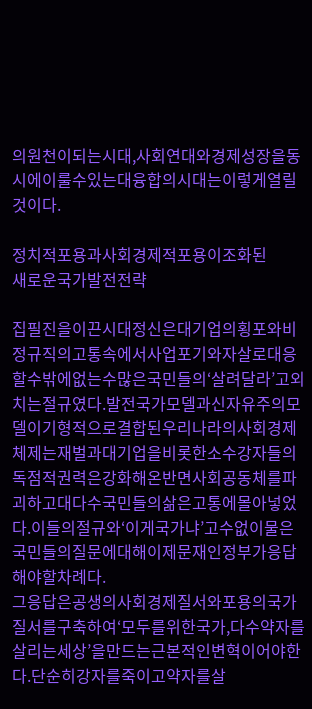의원천이되는시대,사회연대와경제성장을동시에이룰수있는대융합의시대는이렇게열릴것이다.

정치적포용과사회경제적포용이조화된
새로운국가발전전략

집필진을이끈시대정신은대기업의횡포와비정규직의고통속에서사업포기와자살로대응할수밖에없는수많은국민들의‘살려달라’고외치는절규였다.발전국가모델과신자유주의모델이기형적으로결합된우리나라의사회경제체제는재벌과대기업을비롯한소수강자들의독점적권력은강화해온반면사회공동체를파괴하고대다수국민들의삶은고통에몰아넣었다.이들의절규와‘이게국가냐’고수없이물은국민들의질문에대해이제문재인정부가응답해야할차례다.
그응답은공생의사회경제질서와포용의국가질서를구축하여‘모두를위한국가,다수약자를살리는세상’을만드는근본적인변혁이어야한다.단순히강자를죽이고약자를살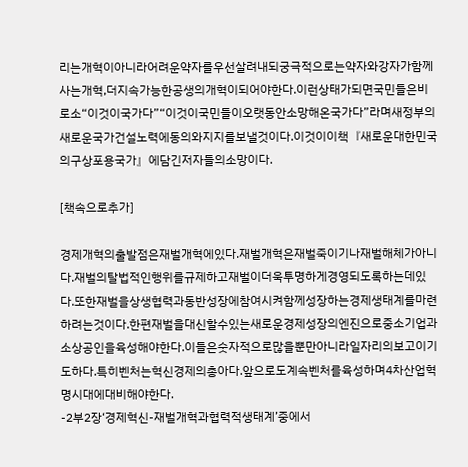리는개혁이아니라어려운약자를우선살려내되궁극적으로는약자와강자가함께사는개혁,더지속가능한공생의개혁이되어야한다.이런상태가되면국민들은비로소“이것이국가다”“이것이국민들이오랫동안소망해온국가다”라며새정부의새로운국가건설노력에동의와지지를보낼것이다.이것이이책『새로운대한민국의구상포용국가』에담긴저자들의소망이다.

[책속으로추가]

경제개혁의출발점은재벌개혁에있다.재벌개혁은재벌죽이기나재벌해체가아니다.재벌의탈법적인행위를규제하고재벌이더욱투명하게경영되도록하는데있다.또한재벌을상생협력과동반성장에참여시켜함께성장하는경제생태계를마련하려는것이다.한편재벌을대신할수있는새로운경제성장의엔진으로중소기업과소상공인을육성해야한다.이들은숫자적으로많을뿐만아니라일자리의보고이기도하다.특히벤처는혁신경제의총아다.앞으로도계속벤처를육성하며4차산업혁명시대에대비해야한다.
-2부2장‘경제혁신-재벌개혁과협력적생태계’중에서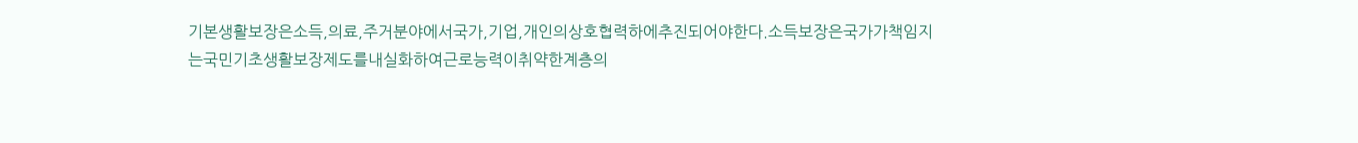기본생활보장은소득,의료,주거분야에서국가,기업,개인의상호협력하에추진되어야한다.소득보장은국가가책임지는국민기초생활보장제도를내실화하여근로능력이취약한계층의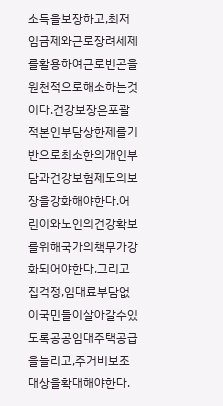소득을보장하고,최저임금제와근로장려세제를활용하여근로빈곤을원천적으로해소하는것이다.건강보장은포괄적본인부담상한제를기반으로최소한의개인부담과건강보험제도의보장을강화해야한다.어린이와노인의건강확보를위해국가의책무가강화되어야한다.그리고집걱정,임대료부담없이국민들이살아갈수있도록공공임대주택공급을늘리고,주거비보조대상을확대해야한다.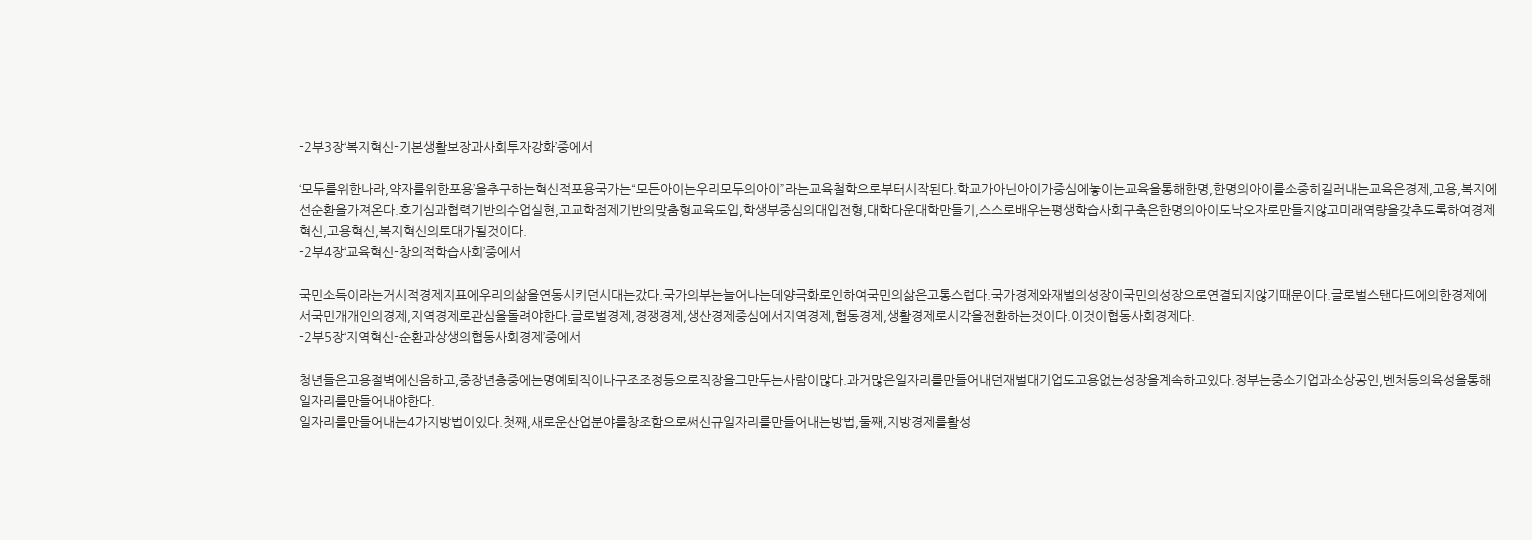-2부3장‘복지혁신-기본생활보장과사회투자강화’중에서

‘모두를위한나라,약자를위한포용’을추구하는혁신적포용국가는“모든아이는우리모두의아이”라는교육철학으로부터시작된다.학교가아닌아이가중심에놓이는교육을통해한명,한명의아이를소중히길러내는교육은경제,고용,복지에선순환을가져온다.호기심과협력기반의수업실현,고교학점제기반의맞춤형교육도입,학생부중심의대입전형,대학다운대학만들기,스스로배우는평생학습사회구축은한명의아이도낙오자로만들지않고미래역량을갖추도록하여경제혁신,고용혁신,복지혁신의토대가될것이다.
-2부4장‘교육혁신-창의적학습사회’중에서

국민소득이라는거시적경제지표에우리의삶을연동시키던시대는갔다.국가의부는늘어나는데양극화로인하여국민의삶은고통스럽다.국가경제와재벌의성장이국민의성장으로연결되지않기때문이다.글로벌스탠다드에의한경제에서국민개개인의경제,지역경제로관심을돌려야한다.글로벌경제,경쟁경제,생산경제중심에서지역경제,협동경제,생활경제로시각을전환하는것이다.이것이협동사회경제다.
-2부5장‘지역혁신-순환과상생의협동사회경제’중에서

청년들은고용절벽에신음하고,중장년층중에는명예퇴직이나구조조정등으로직장을그만두는사람이많다.과거많은일자리를만들어내던재벌대기업도고용없는성장을계속하고있다.정부는중소기업과소상공인,벤처등의육성을통해일자리를만들어내야한다.
일자리를만들어내는4가지방법이있다.첫째,새로운산업분야를창조함으로써신규일자리를만들어내는방법,둘째,지방경제를활성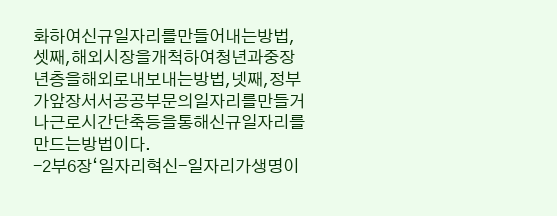화하여신규일자리를만들어내는방법,셋째,해외시장을개척하여청년과중장년층을해외로내보내는방법,넷째,정부가앞장서서공공부문의일자리를만들거나근로시간단축등을통해신규일자리를만드는방법이다.
-2부6장‘일자리혁신-일자리가생명이